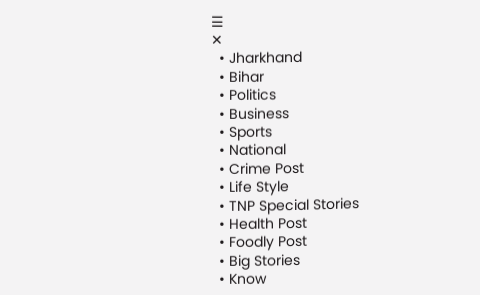☰
✕
  • Jharkhand
  • Bihar
  • Politics
  • Business
  • Sports
  • National
  • Crime Post
  • Life Style
  • TNP Special Stories
  • Health Post
  • Foodly Post
  • Big Stories
  • Know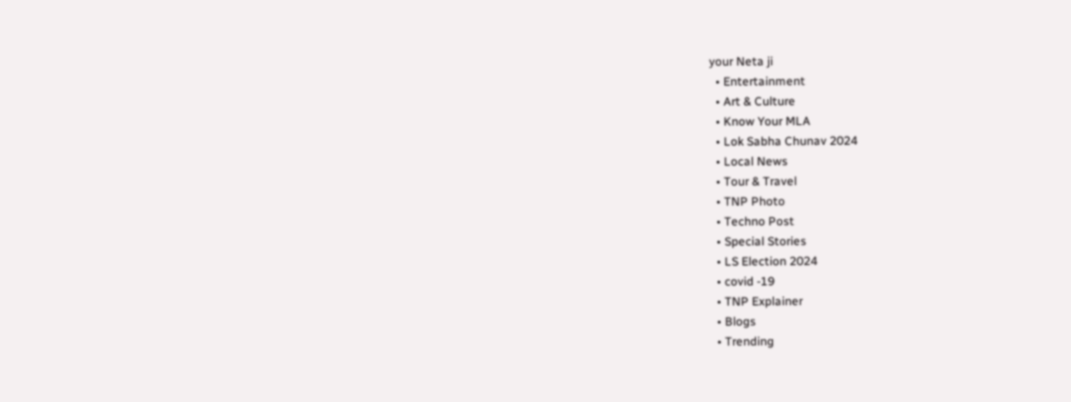your Neta ji
  • Entertainment
  • Art & Culture
  • Know Your MLA
  • Lok Sabha Chunav 2024
  • Local News
  • Tour & Travel
  • TNP Photo
  • Techno Post
  • Special Stories
  • LS Election 2024
  • covid -19
  • TNP Explainer
  • Blogs
  • Trending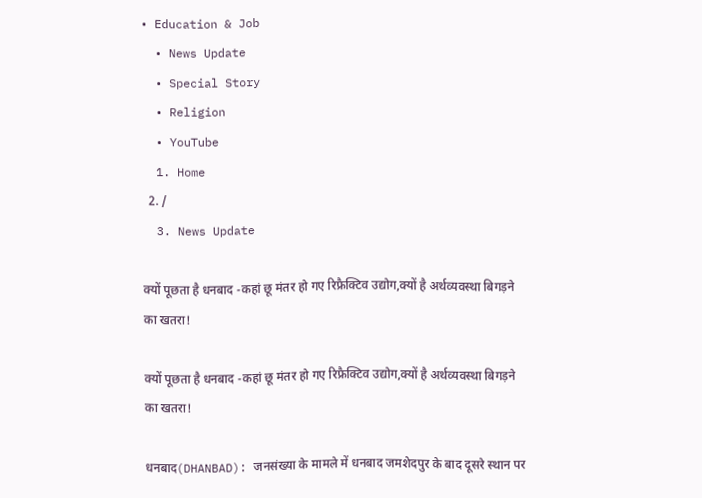• Education & Job
  • News Update
  • Special Story
  • Religion
  • YouTube
  1. Home
  2. /
  3. News Update

क्यों पूछता है धनबाद -कहां छू मंतर हो गए रिफ्रैक्टिव उद्योग,क्यों है अर्थव्यवस्था बिगड़ने का खतरा!

क्यों पूछता है धनबाद -कहां छू मंतर हो गए रिफ्रैक्टिव उद्योग,क्यों है अर्थव्यवस्था बिगड़ने का खतरा!

धनबाद(DHANBAD): जनसंख्या के मामले में धनबाद जमशेदपुर के बाद दूसरे स्थान पर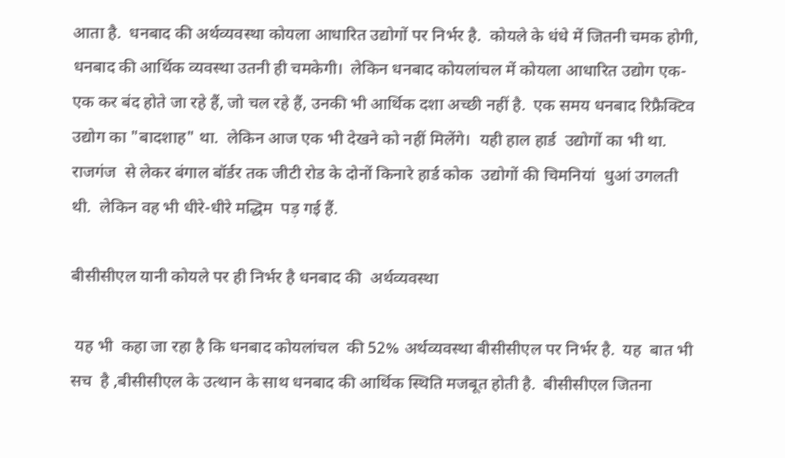आता है.  धनबाद की अर्थव्यवस्था कोयला आधारित उद्योगों पर निर्भर है.  कोयले के धंधे में जितनी चमक होगी, धनबाद की आर्थिक व्यवस्था उतनी ही चमकेगी।  लेकिन धनबाद कोयलांचल में कोयला आधारित उद्योग एक-एक कर बंद होते जा रहे हैं, जो चल रहे हैं, उनकी भी आर्थिक दशा अच्छी नहीं है.  एक समय धनबाद रिफ्रैक्टिव उद्योग का "बादशाह" था.  लेकिन आज एक भी देखने को नहीं मिलेंगे।  यही हाल हार्ड  उद्योगों का भी था.  राजगंज  से लेकर बंगाल बॉर्डर तक जीटी रोड के दोनों किनारे हार्ड कोक  उद्योगों की चिमनियां  धुआं उगलती थी.  लेकिन वह भी धीरे-धीरे मद्धिम  पड़ गई हैं.

बीसीसीएल यानी कोयले पर ही निर्भर है धनबाद की  अर्थव्यवस्था

 यह भी  कहा जा रहा है कि धनबाद कोयलांचल  की 52% अर्थव्यवस्था बीसीसीएल पर निर्भर है.  यह  बात भी  सच  है ,बीसीसीएल के उत्थान के साथ धनबाद की आर्थिक स्थिति मजबूत होती है.  बीसीसीएल जितना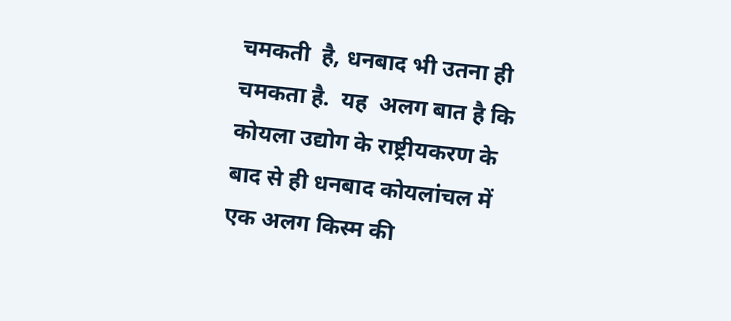चमकती  है, धनबाद भी उतना ही चमकता है.  यह  अलग बात है कि कोयला उद्योग के राष्ट्रीयकरण के बाद से ही धनबाद कोयलांचल में एक अलग किस्म की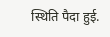स्थिति पैदा हुई.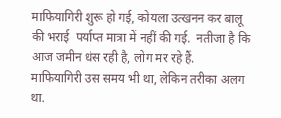माफियागिरी शुरू हो गई, कोयला उत्खनन कर बालू की भराई  पर्याप्त मात्रा में नहीं की गई.  नतीजा है कि आज जमीन धंस रही है, लोग मर रहे हैं.  माफियागिरी उस समय भी था, लेकिन तरीका अलग था.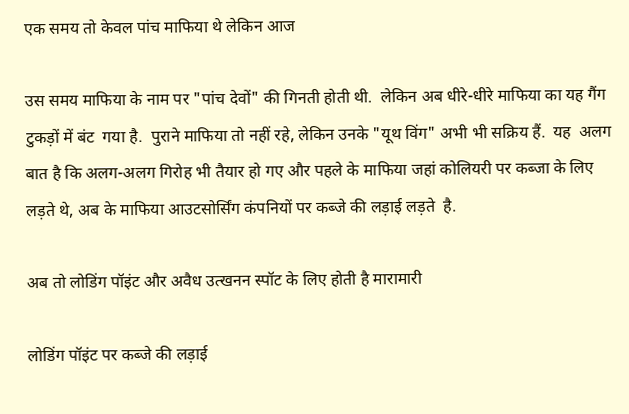एक समय तो केवल पांच माफिया थे लेकिन आज

उस समय माफिया के नाम पर "पांच देवों" की गिनती होती थी.  लेकिन अब धीरे-धीरे माफिया का यह गैंग टुकड़ों में बंट  गया है.  पुराने माफिया तो नहीं रहे, लेकिन उनके "यूथ विंग" अभी भी सक्रिय हैं.  यह  अलग बात है कि अलग-अलग गिरोह भी तैयार हो गए और पहले के माफिया जहां कोलियरी पर कब्जा के लिए लड़ते थे, अब के माफिया आउटसोर्सिंग कंपनियों पर कब्जे की लड़ाई लड़ते  है.

अब तो लोडिंग पॉइंट और अवैध उत्खनन स्पॉट के लिए होती है मारामारी

लोडिंग पॉइंट पर कब्जे की लड़ाई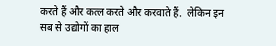करते हैं और कत्ल करते और करवाते हैं.  लेकिन इन सब से उद्योगों का हाल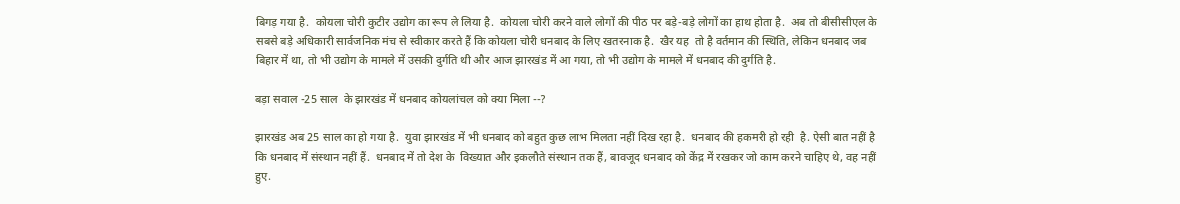बिगड़ गया है.  कोयला चोरी कुटीर उद्योग का रूप ले लिया है.  कोयला चोरी करने वाले लोगों की पीठ पर बड़े-बड़े लोगों का हाथ होता है.  अब तो बीसीसीएल के सबसे बड़े अधिकारी सार्वजनिक मंच से स्वीकार करते हैं कि कोयला चोरी धनबाद के लिए खतरनाक है.  खैर यह  तो है वर्तमान की स्थिति, लेकिन धनबाद जब बिहार में था, तो भी उद्योग के मामले में उसकी दुर्गति थी और आज झारखंड में आ गया, तो भी उद्योग के मामले में धनबाद की दुर्गति है.

बड़ा सवाल -25 साल  के झारखंड में धनबाद कोयलांचल को क्या मिला --?

झारखंड अब 25 साल का हो गया है.  युवा झारखंड में भी धनबाद को बहुत कुछ लाभ मिलता नहीं दिख रहा है.  धनबाद की हकमरी हो रही  है. ऐसी बात नहीं है कि धनबाद में संस्थान नहीं हैं.  धनबाद में तो देश के  विख्यात और इकलौते संस्थान तक हैं, बावजूद धनबाद को केंद्र में रखकर जो काम करने चाहिए थे, वह नहीं हुए.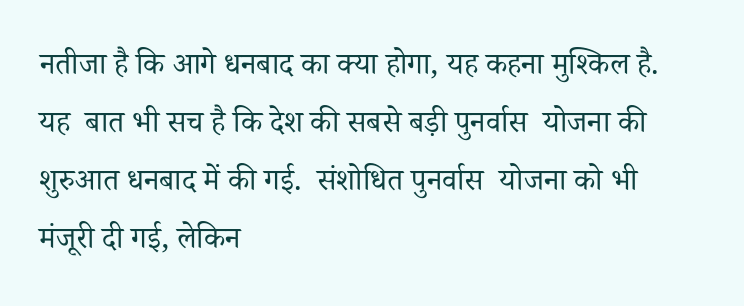नतीजा है कि आगे धनबाद का क्या होगा, यह कहना मुश्किल है.  यह  बात भी सच है कि देश की सबसे बड़ी पुनर्वास  योजना की शुरुआत धनबाद में की गई.  संशोधित पुनर्वास  योजना को भी मंजूरी दी गई, लेकिन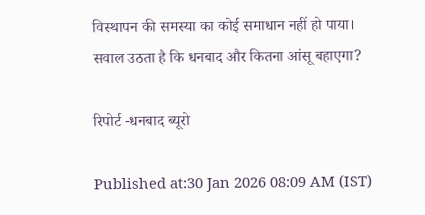विस्थापन की समस्या का कोई समाधान नहीं हो पाया।  सवाल उठता है कि धनबाद और कितना आंसू बहाएगा?

रिपोर्ट -धनबाद ब्यूरो

Published at:30 Jan 2026 08:09 AM (IST)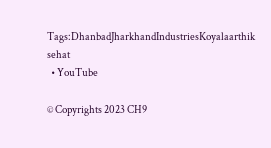Tags:DhanbadJharkhandIndustriesKoyalaarthik sehat
  • YouTube

© Copyrights 2023 CH9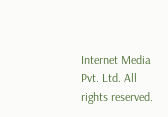Internet Media Pvt. Ltd. All rights reserved.